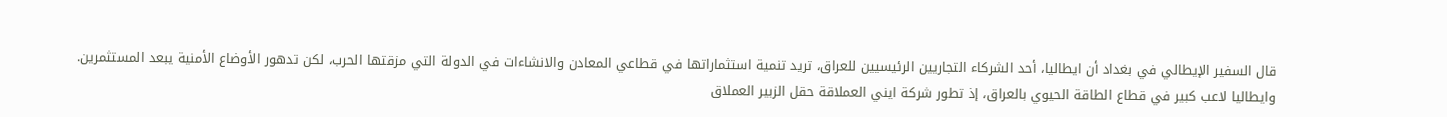قال السفير الإيطالي في بغداد أن ايطاليا، أحد الشركاء التجاريين الرئيسيين للعراق، تريد تنمية استثماراتها في قطاعي المعادن والانشاءات في الدولة التي مزقتها الحرب، لكن تدهور الأوضاع الأمنية يبعد المستثمرين.
وايطاليا لاعب كبير في قطاع الطاقة الحيوي بالعراق، إذ تطور شركة ايني العملاقة حقل الزبير العملاق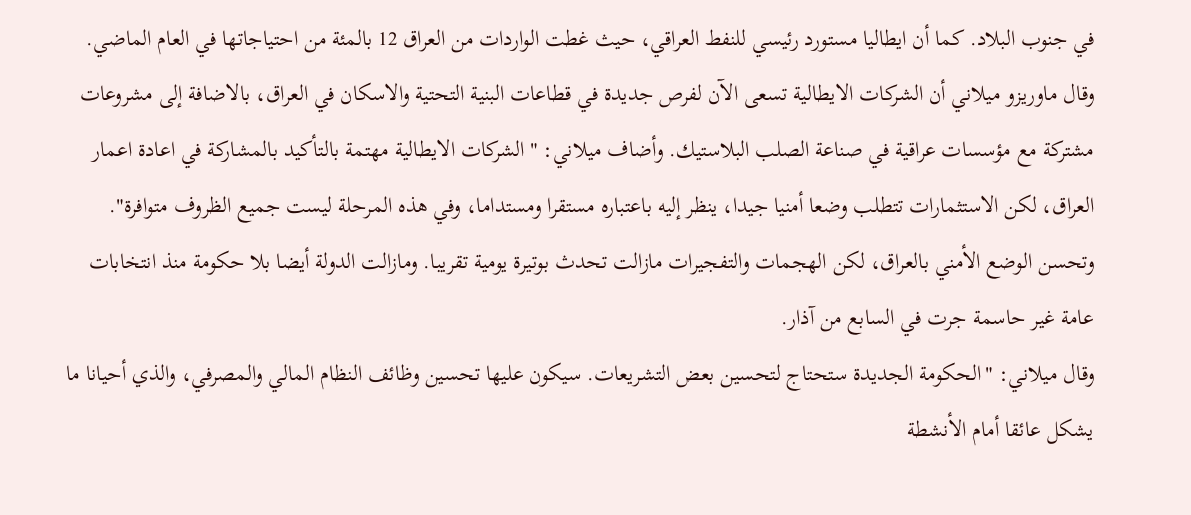في جنوب البلاد. كما أن ايطاليا مستورد رئيسي للنفط العراقي، حيث غطت الواردات من العراق 12 بالمئة من احتياجاتها في العام الماضي.
وقال ماوريزو ميلاني أن الشركات الايطالية تسعى الآن لفرص جديدة في قطاعات البنية التحتية والاسكان في العراق، بالاضافة إلى مشروعات مشتركة مع مؤسسات عراقية في صناعة الصلب البلاستيك. وأضاف ميلاني: "الشركات الايطالية مهتمة بالتأكيد بالمشاركة في اعادة اعمار العراق، لكن الاستثمارات تتطلب وضعا أمنيا جيدا، ينظر إليه باعتباره مستقرا ومستداما، وفي هذه المرحلة ليست جميع الظروف متوافرة".
وتحسن الوضع الأمني بالعراق، لكن الهجمات والتفجيرات مازالت تحدث بوتيرة يومية تقريبا. ومازالت الدولة أيضا بلا حكومة منذ انتخابات عامة غير حاسمة جرت في السابع من آذار.
وقال ميلاني: "الحكومة الجديدة ستحتاج لتحسين بعض التشريعات. سيكون عليها تحسين وظائف النظام المالي والمصرفي، والذي أحيانا ما يشكل عائقا أمام الأنشطة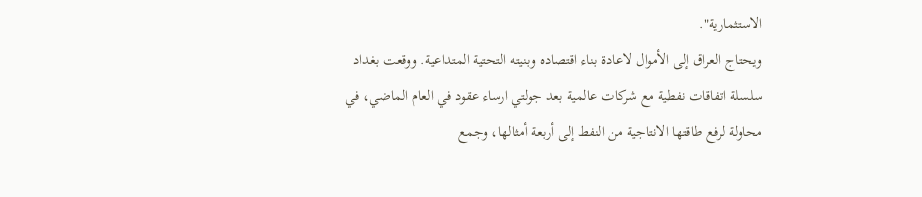الاستثمارية".
ويحتاج العراق إلى الأموال لاعادة بناء اقتصاده وبنيته التحتية المتداعية. ووقعت بغداد سلسلة اتفاقات نفطية مع شركات عالمية بعد جولتي ارساء عقود في العام الماضي، في محاولة لرفع طاقتها الانتاجية من النفط إلى أربعة أمثالها، وجمع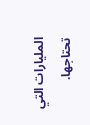المليارات التي تحتاجها.